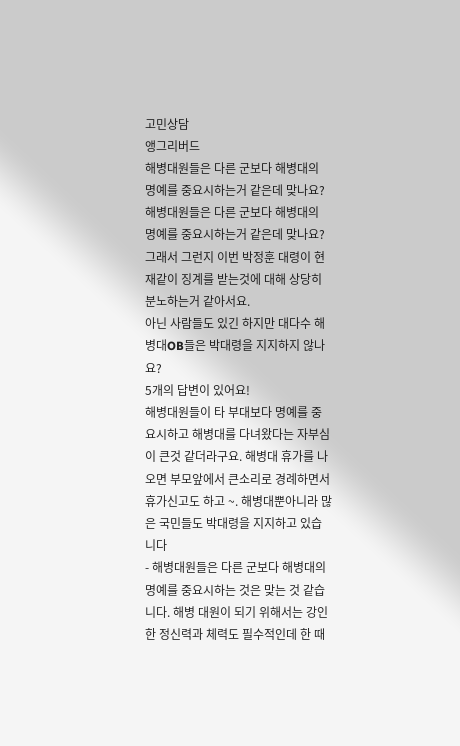고민상담
앵그리버드
해병대원들은 다른 군보다 해병대의 명예를 중요시하는거 같은데 맞나요?
해병대원들은 다른 군보다 해병대의 명예를 중요시하는거 같은데 맞나요?
그래서 그런지 이번 박정훈 대령이 현재같이 징계를 받는것에 대해 상당히 분노하는거 같아서요.
아닌 사람들도 있긴 하지만 대다수 해병대OB들은 박대령을 지지하지 않나요?
5개의 답변이 있어요!
해병대원들이 타 부대보다 명예를 중요시하고 해병대를 다녀왔다는 자부심이 큰것 같더라구요. 해병대 휴가를 나오면 부모앞에서 큰소리로 경례하면서 휴가신고도 하고 ~. 해병대뿐아니라 많은 국민들도 박대령을 지지하고 있습니다
- 해병대원들은 다른 군보다 해병대의 명예를 중요시하는 것은 맞는 것 같습니다. 해병 대원이 되기 위해서는 강인한 정신력과 체력도 필수적인데 한 때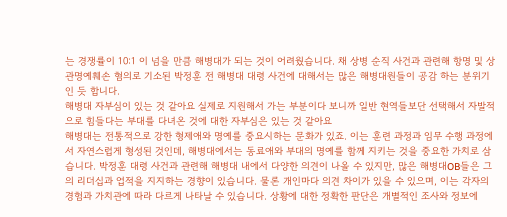는 경쟁률이 10:1 이 넘을 만큼 해병대가 되는 것이 어려웠습니다. 채 상병 순직 사건과 관련해 항명 및 상관명예훼손 혐의로 기소된 박정훈 전 해병대 대령 사건에 대해서는 많은 해병대원들이 공감 하는 분위기인 듯 합니다.
해병대 자부심이 있는 것 같아요 실제로 지원해서 가는 부분이다 보니까 일반 현역들보단 선택해서 자발적으로 힘들다는 부대를 다녀온 것에 대한 자부심은 있는 것 같아요
해병대는 전통적으로 강한 형제애와 명예를 중요시하는 문화가 있죠. 이는 훈련 과정과 임무 수행 과정에서 자연스럽게 형성된 것인데, 해병대에서는 동료애와 부대의 명예를 함께 지키는 것을 중요한 가치로 삼습니다. 박정훈 대령 사건과 관련해 해병대 내에서 다양한 의견이 나올 수 있지만, 많은 해병대OB들은 그의 리더십과 업적을 지지하는 경향이 있습니다. 물론 개인마다 의견 차이가 있을 수 있으며, 이는 각자의 경험과 가치관에 따라 다르게 나타날 수 있습니다. 상황에 대한 정확한 판단은 개별적인 조사와 정보에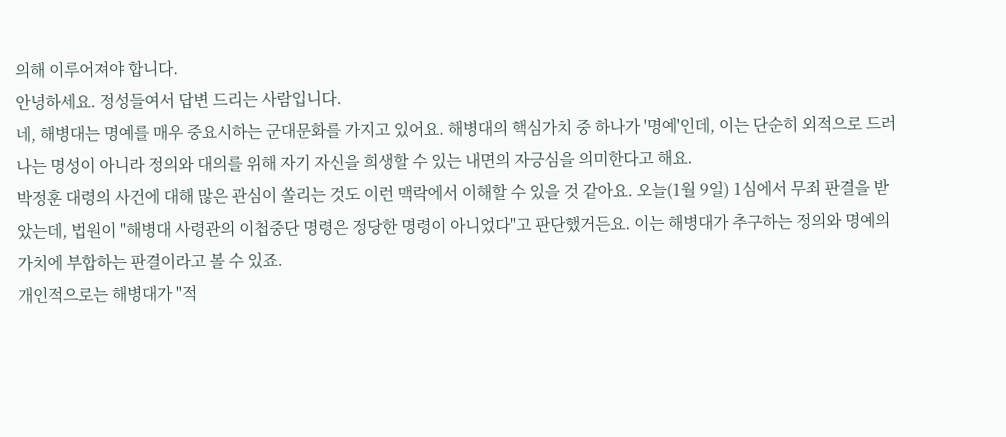의해 이루어져야 합니다.
안녕하세요. 정성들여서 답변 드리는 사람입니다.
네, 해병대는 명예를 매우 중요시하는 군대문화를 가지고 있어요. 해병대의 핵심가치 중 하나가 '명예'인데, 이는 단순히 외적으로 드러나는 명성이 아니라 정의와 대의를 위해 자기 자신을 희생할 수 있는 내면의 자긍심을 의미한다고 해요.
박정훈 대령의 사건에 대해 많은 관심이 쏠리는 것도 이런 맥락에서 이해할 수 있을 것 같아요. 오늘(1월 9일) 1심에서 무죄 판결을 받았는데, 법원이 "해병대 사령관의 이첩중단 명령은 정당한 명령이 아니었다"고 판단했거든요. 이는 해병대가 추구하는 정의와 명예의 가치에 부합하는 판결이라고 볼 수 있죠.
개인적으로는 해병대가 "적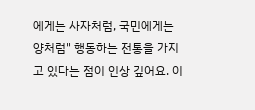에게는 사자처럼, 국민에게는 양처럼" 행동하는 전통을 가지고 있다는 점이 인상 깊어요. 이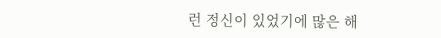런 정신이 있었기에 많은 해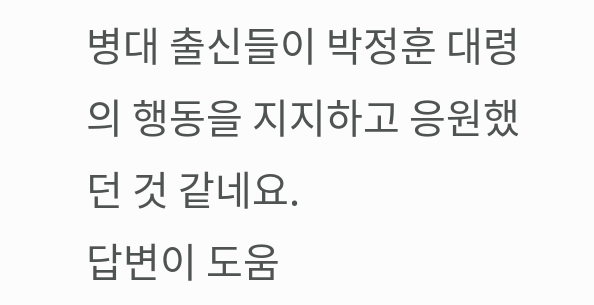병대 출신들이 박정훈 대령의 행동을 지지하고 응원했던 것 같네요.
답변이 도움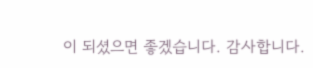이 되셨으면 좋겠습니다. 감사합니다.